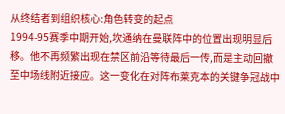从终结者到组织核心:角色转变的起点
1994-95赛季中期开始,坎通纳在曼联阵中的位置出现明显后移。他不再频繁出现在禁区前沿等待最后一传,而是主动回撤至中场线附近接应。这一变化在对阵布莱克本的关键争冠战中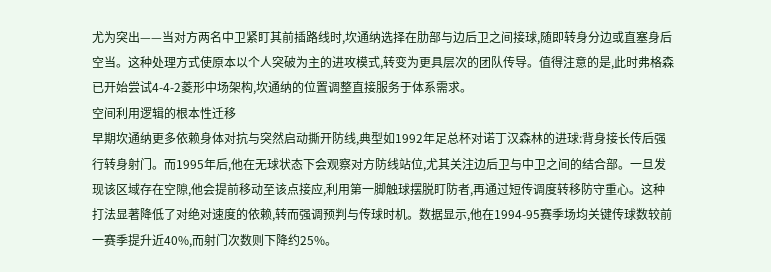尤为突出——当对方两名中卫紧盯其前插路线时,坎通纳选择在肋部与边后卫之间接球,随即转身分边或直塞身后空当。这种处理方式使原本以个人突破为主的进攻模式,转变为更具层次的团队传导。值得注意的是,此时弗格森已开始尝试4-4-2菱形中场架构,坎通纳的位置调整直接服务于体系需求。
空间利用逻辑的根本性迁移
早期坎通纳更多依赖身体对抗与突然启动撕开防线,典型如1992年足总杯对诺丁汉森林的进球:背身接长传后强行转身射门。而1995年后,他在无球状态下会观察对方防线站位,尤其关注边后卫与中卫之间的结合部。一旦发现该区域存在空隙,他会提前移动至该点接应,利用第一脚触球摆脱盯防者,再通过短传调度转移防守重心。这种打法显著降低了对绝对速度的依赖,转而强调预判与传球时机。数据显示,他在1994-95赛季场均关键传球数较前一赛季提升近40%,而射门次数则下降约25%。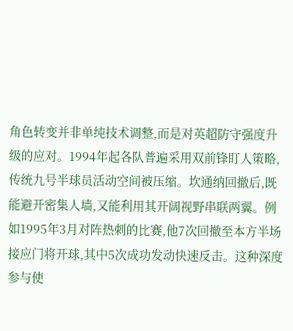角色转变并非单纯技术调整,而是对英超防守强度升级的应对。1994年起各队普遍采用双前锋盯人策略,传统九号半球员活动空间被压缩。坎通纳回撤后,既能避开密集人墙,又能利用其开阔视野串联两翼。例如1995年3月对阵热刺的比赛,他7次回撤至本方半场接应门将开球,其中5次成功发动快速反击。这种深度参与使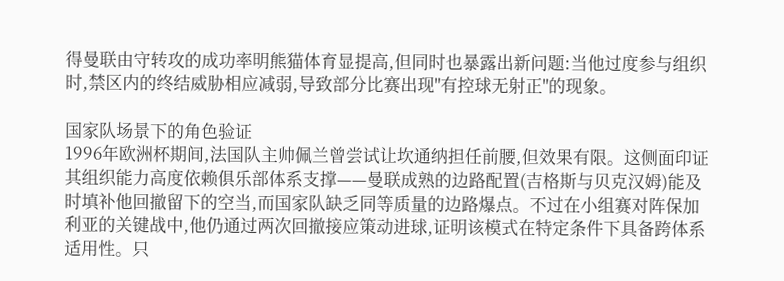得曼联由守转攻的成功率明熊猫体育显提高,但同时也暴露出新问题:当他过度参与组织时,禁区内的终结威胁相应减弱,导致部分比赛出现"有控球无射正"的现象。

国家队场景下的角色验证
1996年欧洲杯期间,法国队主帅佩兰曾尝试让坎通纳担任前腰,但效果有限。这侧面印证其组织能力高度依赖俱乐部体系支撑——曼联成熟的边路配置(吉格斯与贝克汉姆)能及时填补他回撤留下的空当,而国家队缺乏同等质量的边路爆点。不过在小组赛对阵保加利亚的关键战中,他仍通过两次回撤接应策动进球,证明该模式在特定条件下具备跨体系适用性。只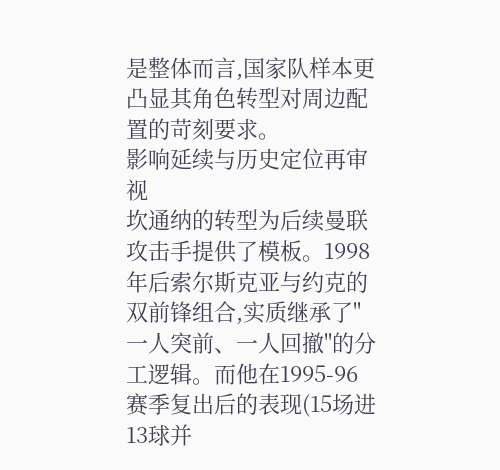是整体而言,国家队样本更凸显其角色转型对周边配置的苛刻要求。
影响延续与历史定位再审视
坎通纳的转型为后续曼联攻击手提供了模板。1998年后索尔斯克亚与约克的双前锋组合,实质继承了"一人突前、一人回撤"的分工逻辑。而他在1995-96赛季复出后的表现(15场进13球并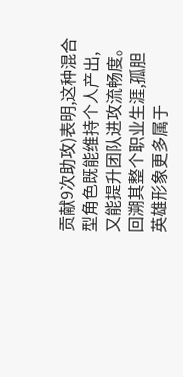贡献9次助攻)表明,这种混合型角色既能维持个人产出,又能提升团队进攻流畅度。回溯其整个职业生涯,孤胆英雄形象更多属于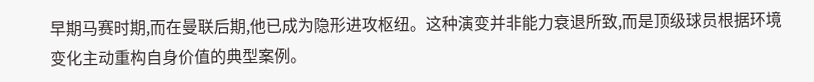早期马赛时期,而在曼联后期,他已成为隐形进攻枢纽。这种演变并非能力衰退所致,而是顶级球员根据环境变化主动重构自身价值的典型案例。